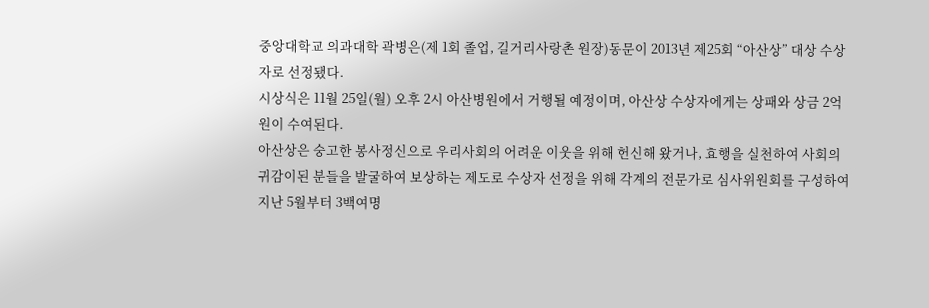중앙대학교 의과대학 곽병은(제 1회 졸업, 길거리사랑촌 원장)동문이 2013년 제25회 “아산상” 대상 수상자로 선정됐다.
시상식은 11월 25일(월) 오후 2시 아산병원에서 거행될 예정이며, 아산상 수상자에게는 상패와 상금 2억원이 수여된다.
아산상은 숭고한 봉사정신으로 우리사회의 어려운 이웃을 위해 헌신해 왔거나, 효행을 실천하여 사회의 귀감이된 분들을 발굴하여 보상하는 제도로 수상자 선정을 위해 각계의 전문가로 심사위원회를 구성하여 지난 5월부터 3백여명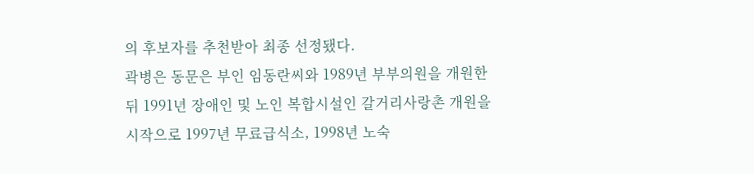의 후보자를 추천받아 최종 선정됐다.
곽병은 동문은 부인 임동란씨와 1989년 부부의원을 개원한 뒤 1991년 장애인 및 노인 복합시설인 갈거리사랑촌 개원을 시작으로 1997년 무료급식소, 1998년 노숙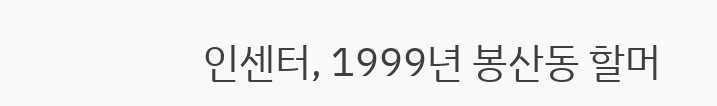인센터, 1999년 봉산동 할머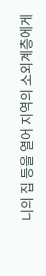니의 집 등을 열어 지역의 소외계층에게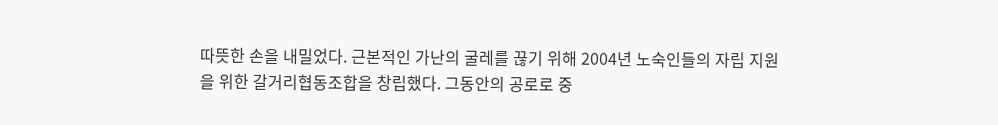따뜻한 손을 내밀었다. 근본적인 가난의 굴레를 끊기 위해 2004년 노숙인들의 자립 지원을 위한 갈거리협동조합을 창립했다. 그동안의 공로로 중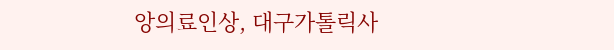앙의료인상, 대구가톨릭사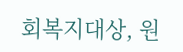회복지대상, 원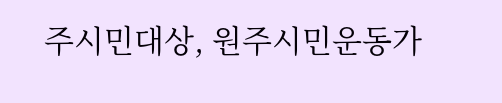주시민대상, 원주시민운동가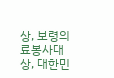상, 보령의료봉사대상, 대한민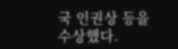국 인권상 등을 수상했다.